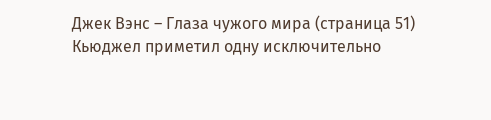Джек Вэнс – Глаза чужого мира (страница 51)
Кьюджел приметил одну исключительно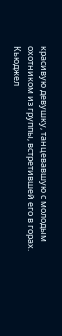красивую девушку, танцевавшую с молодым охотником из группы, встретившей его в горах. Кьюджел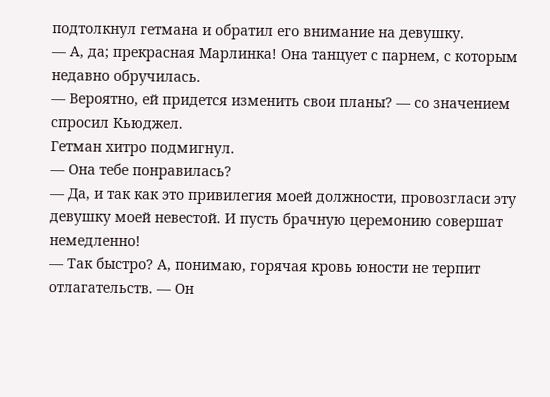подтолкнул гетмана и обратил его внимание на девушку.
— А, да; прекрасная Марлинка! Она танцует с парнем, с которым недавно обручилась.
— Вероятно, ей придется изменить свои планы? — со значением спросил Кьюджел.
Гетман хитро подмигнул.
— Она тебе понравилась?
— Да, и так как это привилегия моей должности, провозгласи эту девушку моей невестой. И пусть брачную церемонию совершат немедленно!
— Так быстро? А, понимаю, горячая кровь юности не терпит отлагательств. — Он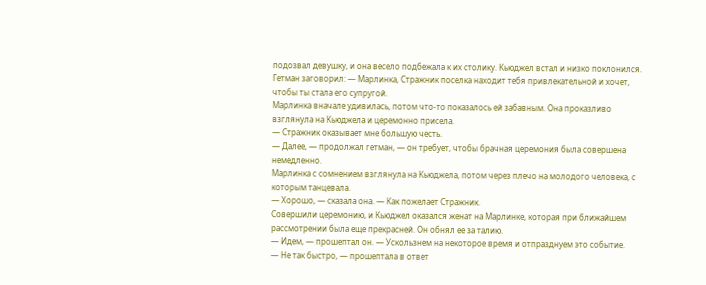подозвал девушку, и она весело подбежала к их столику. Кьюджел встал и низко поклонился. Гетман заговорил: — Марлинка, Стражник поселка находит тебя привлекательной и хочет, чтобы ты стала его супругой.
Марлинка вначале удивилась, потом что-то показалось ей забавным. Она проказливо взглянула на Кьюджела и церемонно присела.
— Стражник оказывает мне большую честь.
— Далее, — продолжал гетман, — он требует, чтобы брачная церемония была совершена немедленно.
Марлинка с сомнением взглянула на Кьюджела, потом через плечо на молодого человека, с которым танцевала.
— Хорошо, — сказала она. — Как пожелает Стражник.
Совершили церемонию, и Кьюджел оказался женат на Марлинке, которая при ближайшем рассмотрении была еще прекрасней. Он обнял ее за талию.
— Идем, — прошептал он. — Ускользнем на некоторое время и отпразднуем это событие.
— Не так быстро, — прошептала в ответ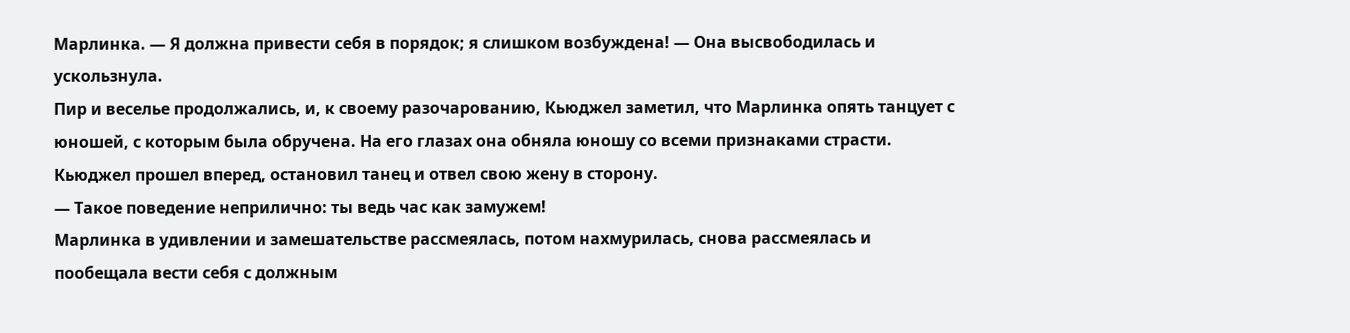Марлинка. — Я должна привести себя в порядок; я слишком возбуждена! — Она высвободилась и ускользнула.
Пир и веселье продолжались, и, к своему разочарованию, Кьюджел заметил, что Марлинка опять танцует с юношей, с которым была обручена. На его глазах она обняла юношу со всеми признаками страсти. Кьюджел прошел вперед, остановил танец и отвел свою жену в сторону.
— Такое поведение неприлично: ты ведь час как замужем!
Марлинка в удивлении и замешательстве рассмеялась, потом нахмурилась, снова рассмеялась и пообещала вести себя с должным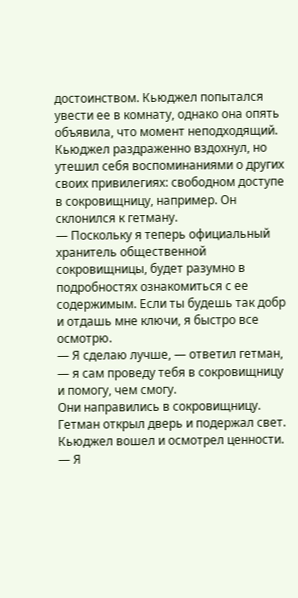достоинством. Кьюджел попытался увести ее в комнату, однако она опять объявила, что момент неподходящий.
Кьюджел раздраженно вздохнул, но утешил себя воспоминаниями о других своих привилегиях: свободном доступе в сокровищницу, например. Он склонился к гетману.
— Поскольку я теперь официальный хранитель общественной сокровищницы, будет разумно в подробностях ознакомиться с ее содержимым. Если ты будешь так добр и отдашь мне ключи, я быстро все осмотрю.
— Я сделаю лучше, — ответил гетман, — я сам проведу тебя в сокровищницу и помогу, чем смогу.
Они направились в сокровищницу. Гетман открыл дверь и подержал свет. Кьюджел вошел и осмотрел ценности.
— Я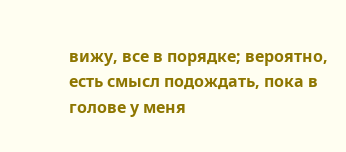вижу, все в порядке; вероятно, есть смысл подождать, пока в голове у меня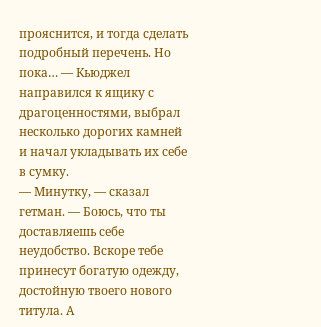прояснится, и тогда сделать подробный перечень. Но пока… — Кьюджел направился к ящику с драгоценностями, выбрал несколько дорогих камней и начал укладывать их себе в сумку.
— Минутку, — сказал гетман. — Боюсь, что ты доставляешь себе неудобство. Вскоре тебе принесут богатую одежду, достойную твоего нового титула. А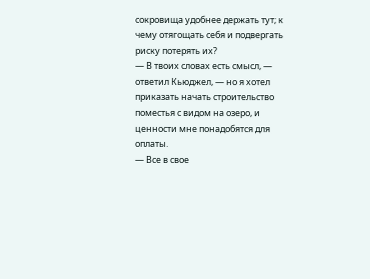сокровища удобнее держать тут; к чему отягощать себя и подвергать риску потерять их?
— В твоих словах есть смысл, — ответил Кьюджел, — но я хотел приказать начать строительство поместья с видом на озеро, и ценности мне понадобятся для оплаты.
— Все в свое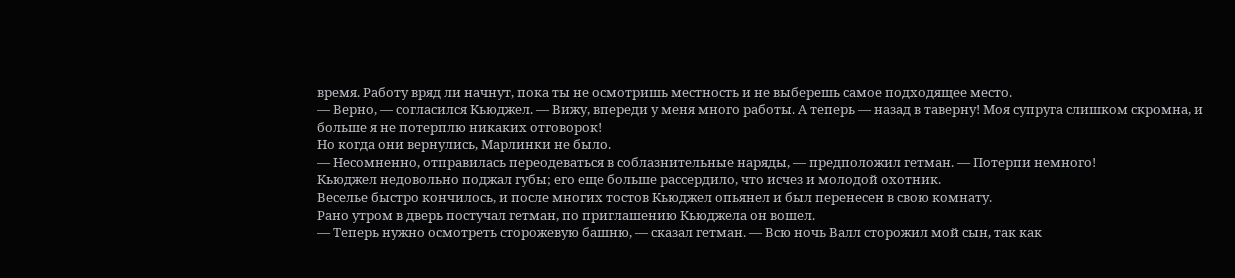время. Работу вряд ли начнут, пока ты не осмотришь местность и не выберешь самое подходящее место.
— Верно, — согласился Кьюджел. — Вижу, впереди у меня много работы. А теперь — назад в таверну! Моя супруга слишком скромна, и больше я не потерплю никаких отговорок!
Но когда они вернулись, Марлинки не было.
— Несомненно, отправилась переодеваться в соблазнительные наряды, — предположил гетман. — Потерпи немного!
Кьюджел недовольно поджал губы; его еще больше рассердило, что исчез и молодой охотник.
Веселье быстро кончилось, и после многих тостов Кьюджел опьянел и был перенесен в свою комнату.
Рано утром в дверь постучал гетман, по приглашению Кьюджела он вошел.
— Теперь нужно осмотреть сторожевую башню, — сказал гетман. — Всю ночь Валл сторожил мой сын, так как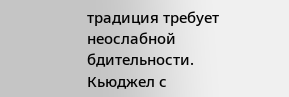традиция требует неослабной бдительности.
Кьюджел с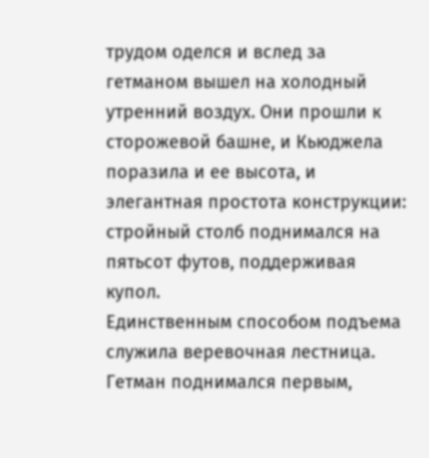трудом оделся и вслед за гетманом вышел на холодный утренний воздух. Они прошли к сторожевой башне, и Кьюджела поразила и ее высота, и элегантная простота конструкции: стройный столб поднимался на пятьсот футов, поддерживая купол.
Единственным способом подъема служила веревочная лестница. Гетман поднимался первым,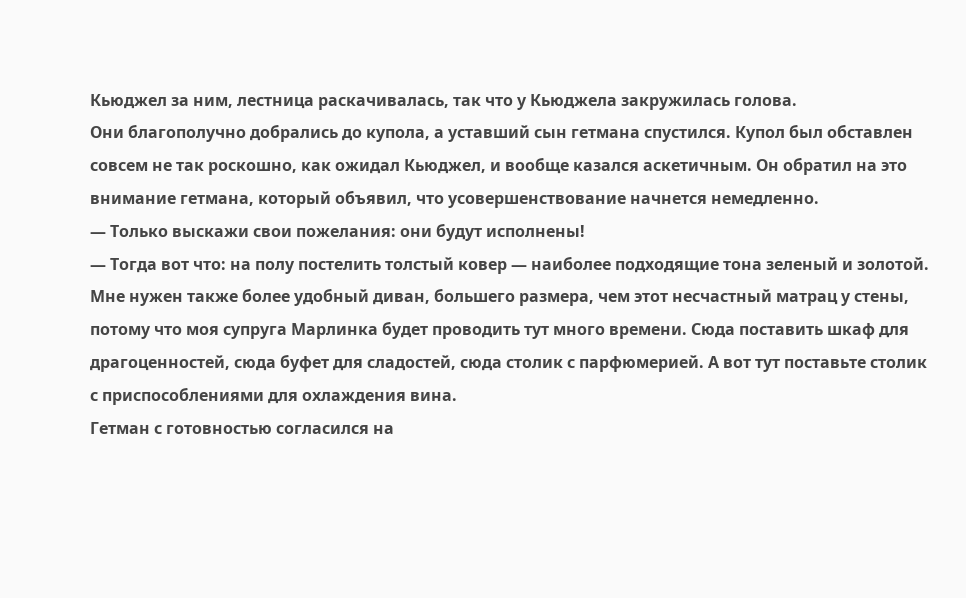Кьюджел за ним, лестница раскачивалась, так что у Кьюджела закружилась голова.
Они благополучно добрались до купола, а уставший сын гетмана спустился. Купол был обставлен совсем не так роскошно, как ожидал Кьюджел, и вообще казался аскетичным. Он обратил на это внимание гетмана, который объявил, что усовершенствование начнется немедленно.
— Только выскажи свои пожелания: они будут исполнены!
— Тогда вот что: на полу постелить толстый ковер — наиболее подходящие тона зеленый и золотой. Мне нужен также более удобный диван, большего размера, чем этот несчастный матрац у стены, потому что моя супруга Марлинка будет проводить тут много времени. Сюда поставить шкаф для драгоценностей, сюда буфет для сладостей, сюда столик с парфюмерией. А вот тут поставьте столик с приспособлениями для охлаждения вина.
Гетман с готовностью согласился на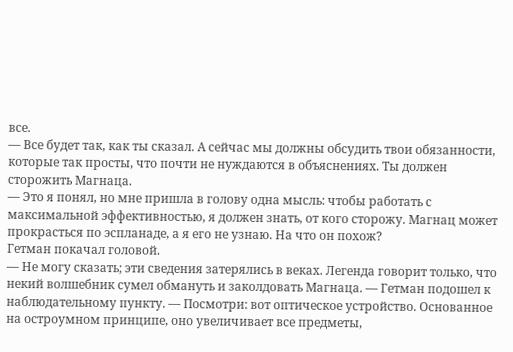все.
— Все будет так, как ты сказал. А сейчас мы должны обсудить твои обязанности, которые так просты, что почти не нуждаются в объяснениях. Ты должен сторожить Магнаца.
— Это я понял, но мне пришла в голову одна мысль: чтобы работать с максимальной эффективностью, я должен знать, от кого сторожу. Магнац может прокрасться по эспланаде, а я его не узнаю. На что он похож?
Гетман покачал головой.
— Не могу сказать; эти сведения затерялись в веках. Легенда говорит только, что некий волшебник сумел обмануть и заколдовать Магнаца. — Гетман подошел к наблюдательному пункту. — Посмотри: вот оптическое устройство. Основанное на остроумном принципе, оно увеличивает все предметы,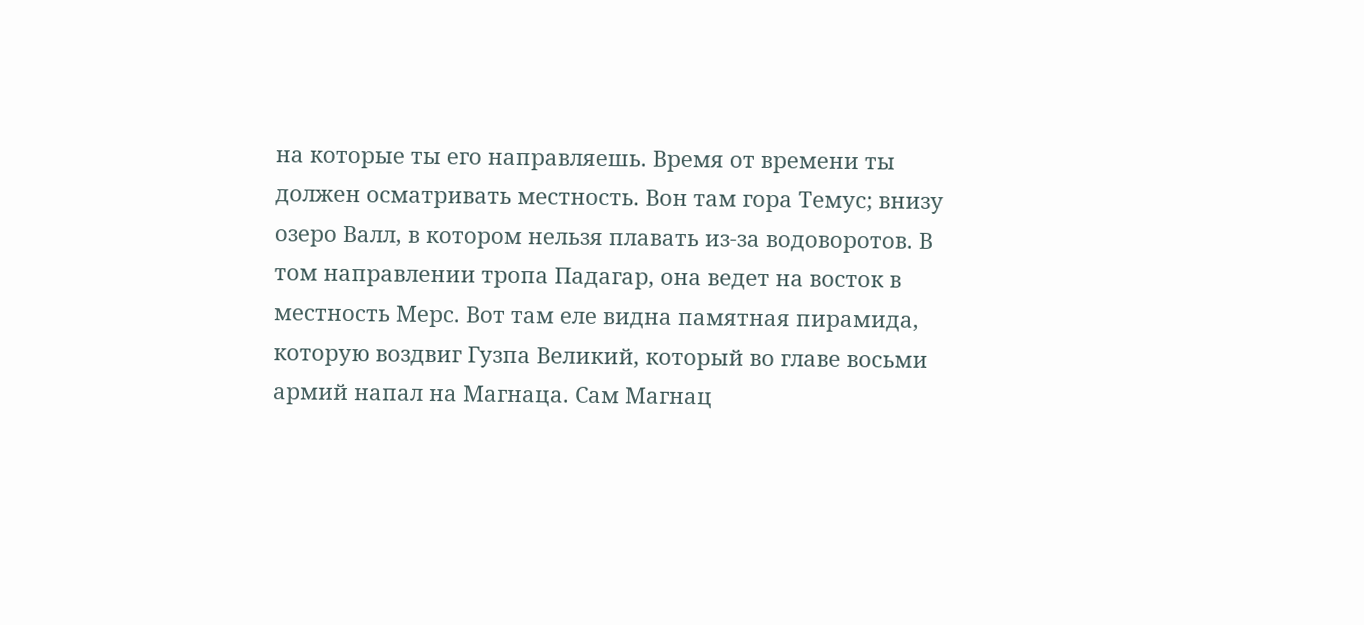на которые ты его направляешь. Время от времени ты должен осматривать местность. Вон там гора Темус; внизу озеро Валл, в котором нельзя плавать из-за водоворотов. В том направлении тропа Падагар, она ведет на восток в местность Мерс. Вот там еле видна памятная пирамида, которую воздвиг Гузпа Великий, который во главе восьми армий напал на Магнаца. Сам Магнац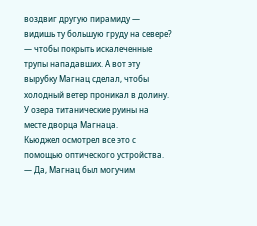воздвиг другую пирамиду — видишь ту большую груду на севере? — чтобы покрыть искалеченные трупы нападавших. А вот эту вырубку Магнац сделал, чтобы холодный ветер проникал в долину. У озера титанические руины на месте дворца Магнаца.
Кьюджел осмотрел все это с помощью оптического устройства.
— Да, Магнац был могучим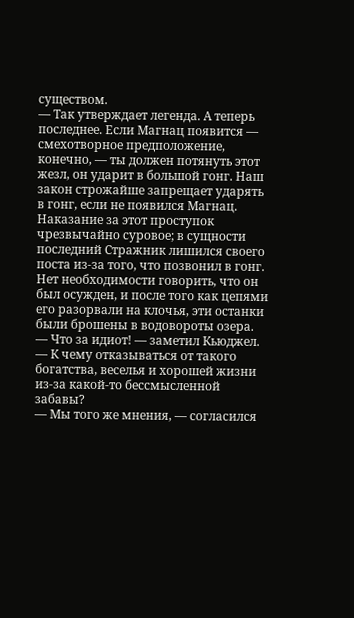существом.
— Так утверждает легенда. А теперь последнее. Если Магнац появится — смехотворное предположение, конечно, — ты должен потянуть этот жезл, он ударит в большой гонг. Наш закон строжайше запрещает ударять в гонг, если не появился Магнац. Наказание за этот проступок чрезвычайно суровое; в сущности последний Стражник лишился своего поста из-за того, что позвонил в гонг. Нет необходимости говорить, что он был осужден, и после того как цепями его разорвали на клочья, эти останки были брошены в водовороты озера.
— Что за идиот! — заметил Кьюджел. — К чему отказываться от такого богатства, веселья и хорошей жизни из-за какой-то бессмысленной забавы?
— Мы того же мнения, — согласился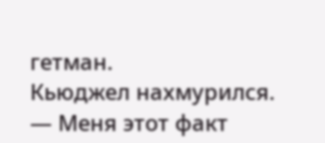гетман.
Кьюджел нахмурился.
— Меня этот факт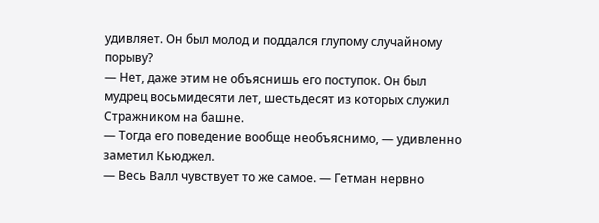удивляет. Он был молод и поддался глупому случайному порыву?
— Нет, даже этим не объяснишь его поступок. Он был мудрец восьмидесяти лет, шестьдесят из которых служил Стражником на башне.
— Тогда его поведение вообще необъяснимо, — удивленно заметил Кьюджел.
— Весь Валл чувствует то же самое. — Гетман нервно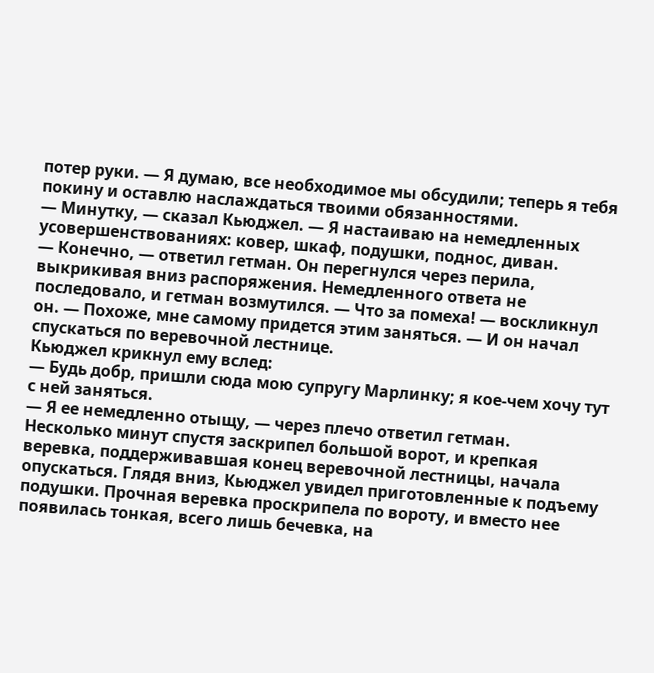потер руки. — Я думаю, все необходимое мы обсудили; теперь я тебя покину и оставлю наслаждаться твоими обязанностями.
— Минутку, — сказал Кьюджел. — Я настаиваю на немедленных усовершенствованиях: ковер, шкаф, подушки, поднос, диван.
— Конечно, — ответил гетман. Он перегнулся через перила, выкрикивая вниз распоряжения. Немедленного ответа не последовало, и гетман возмутился. — Что за помеха! — воскликнул он. — Похоже, мне самому придется этим заняться. — И он начал спускаться по веревочной лестнице.
Кьюджел крикнул ему вслед:
— Будь добр, пришли сюда мою супругу Марлинку; я кое-чем хочу тут с ней заняться.
— Я ее немедленно отыщу, — через плечо ответил гетман.
Несколько минут спустя заскрипел большой ворот, и крепкая веревка, поддерживавшая конец веревочной лестницы, начала опускаться. Глядя вниз, Кьюджел увидел приготовленные к подъему подушки. Прочная веревка проскрипела по вороту, и вместо нее появилась тонкая, всего лишь бечевка, на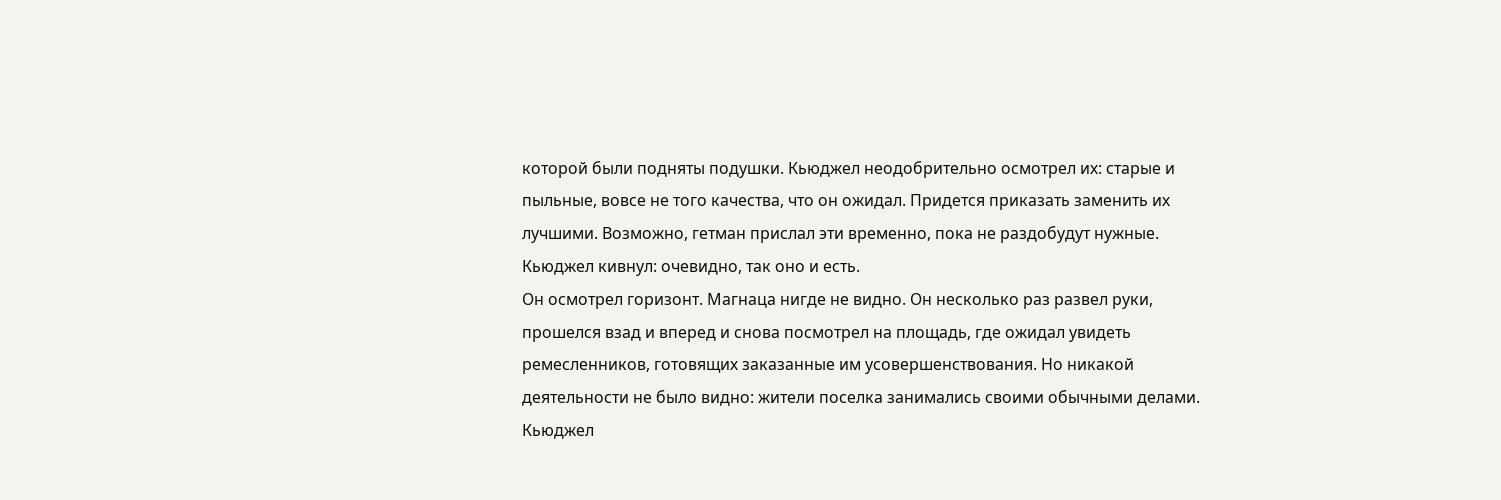которой были подняты подушки. Кьюджел неодобрительно осмотрел их: старые и пыльные, вовсе не того качества, что он ожидал. Придется приказать заменить их лучшими. Возможно, гетман прислал эти временно, пока не раздобудут нужные. Кьюджел кивнул: очевидно, так оно и есть.
Он осмотрел горизонт. Магнаца нигде не видно. Он несколько раз развел руки, прошелся взад и вперед и снова посмотрел на площадь, где ожидал увидеть ремесленников, готовящих заказанные им усовершенствования. Но никакой деятельности не было видно: жители поселка занимались своими обычными делами. Кьюджел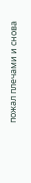пожал плечами и снова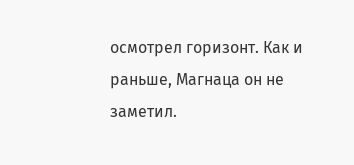осмотрел горизонт. Как и раньше, Магнаца он не заметил.